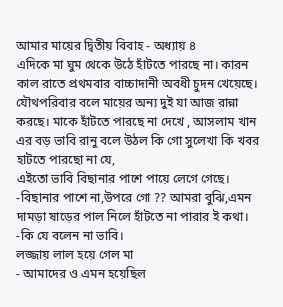আমার মায়ের দ্বিতীয় বিবাহ - অধ্যায় ৪
এদিকে মা ঘুম থেকে উঠে হাঁটতে পারছে না। কারন কাল রাতে প্রথমবার বাচ্চাদানী অবধী চুদন খেয়েছে।
যৌথপরিবার বলে মায়ের অন্য দুই যা আজ রান্না করছে। মাকে হাঁটতে পারছে না দেখে , আসলাম খান এর বড় ভাবি রানু বলে উঠল কি গো সুলেখা কি খবর হাটতে পারছো না যে,
এইতো ভাবি বিছানার পাশে পায়ে লেগে গেছে।
-বিছানার পাশে না,উপরে গো ?? আমরা বুঝি,এমন দামড়া ষাড়ের পাল নিলে হাঁটতে না পারার ই কথা।
-কি যে বলেন না ভাবি।
লজ্জায় লাল হয়ে গেল মা
- আমাদের ও এমন হয়েছিল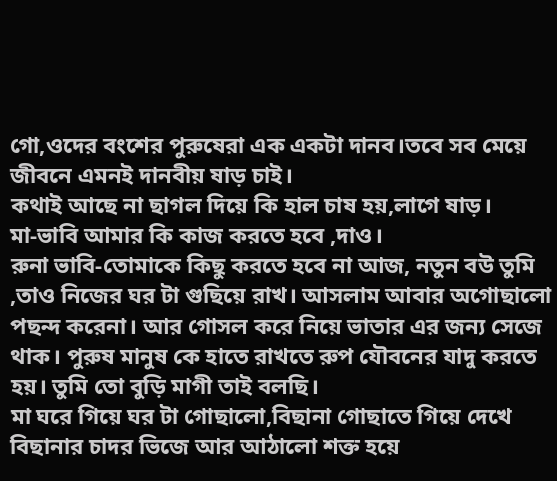গো,ওদের বংশের পুরুষেরা এক একটা দানব।তবে সব মেয়ে জীবনে এমনই দানবীয় ষাড় চাই।
কথাই আছে না ছাগল দিয়ে কি হাল চাষ হয়,লাগে ষাড়।
মা-ভাবি আমার কি কাজ করতে হবে ,দাও।
রুনা ভাবি-তোমাকে কিছু করতে হবে না আজ, নতুন বউ তুমি ,তাও নিজের ঘর টা গুছিয়ে রাখ। আসলাম আবার অগোছালো পছন্দ করেনা। আর গোসল করে নিয়ে ভাতার এর জন্য সেজে থাক। পুরুষ মানুষ কে হাতে রাখতে রুপ যৌবনের যাদু করতে হয়। তুমি তো বুড়ি মাগী তাই বলছি।
মা ঘরে গিয়ে ঘর টা গোছালো,বিছানা গোছাতে গিয়ে দেখে বিছানার চাদর ভিজে আর আঠালো শক্ত হয়ে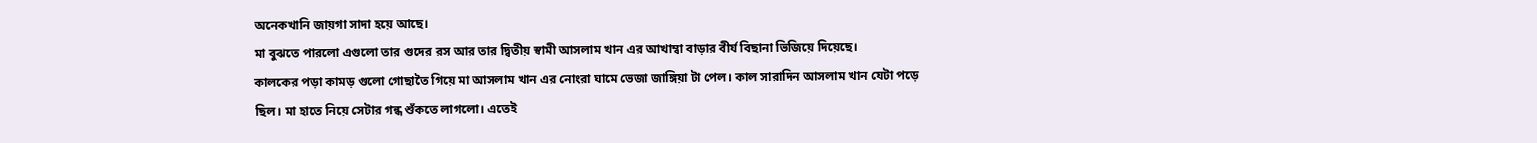অনেকখানি জায়গা সাদা হয়ে আছে।
মা বুঝতে পারলো এগুলো তার গুদের রস আর তার দ্বিতীয় স্বামী আসলাম খান এর আখাম্বা বাড়ার বীর্য বিছানা ভিজিয়ে দিয়েছে।
কালকের পড়া কামড় গুলো গোছাতৈ গিয়ে মা আসলাম খান এর নোংরা ঘামে ভেজা জাঙ্গিয়া টা পেল। কাল সারাদিন আসলাম খান যেটা পড়ে ছিল। মা হাতে নিয়ে সেটার গন্ধ শুঁকতে লাগলো। এতেই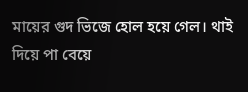মায়ের গুদ ভিজে হোল হয়ে গেল। থাই দিয়ে পা বেয়ে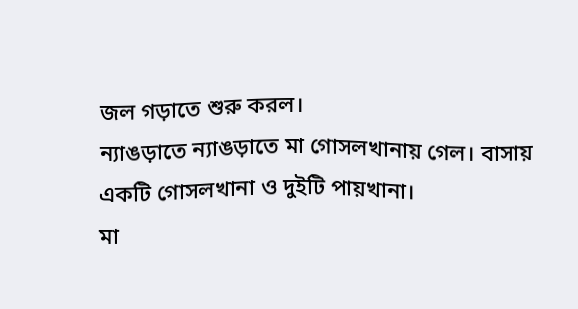জল গড়াতে শুরু করল।
ন্যাঙড়াতে ন্যাঙড়াতে মা গোসলখানায় গেল। বাসায় একটি গোসলখানা ও দুইটি পায়খানা।
মা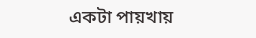একটা পায়খায়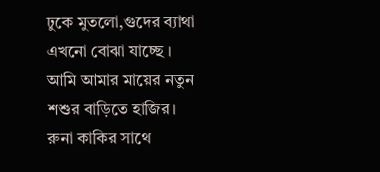ঢুকে মুতলো,গুদের ব্যাথা এখনো বোঝা যাচ্ছে ।
আমি আমার মায়ের নতুন শশুর বাড়িতে হাজির।
রুনা কাকির সাথে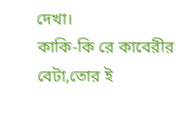দেখা।
কাকি-কি রে কাবেরীর বেটা,তোর ই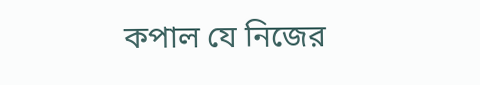কপাল যে নিজের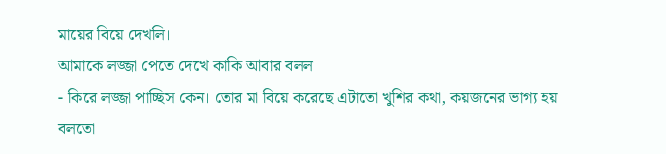মায়ের বিয়ে দেখলি।
আমাকে লজ্জা পেতে দেখে কাকি আবার বলল
- কিরে লজ্জা পাচ্ছিস কেন। তোর মা বিয়ে করেছে এটাতো খুশির কথা, কয়জনের ভাগ্য হয় বলতো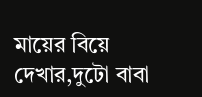মায়ের বিয়ে দেখার,দুটো বাবা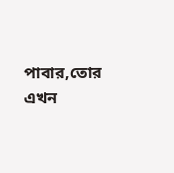পাবার,তোর এখন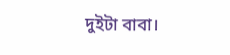দুইটা বাবা।